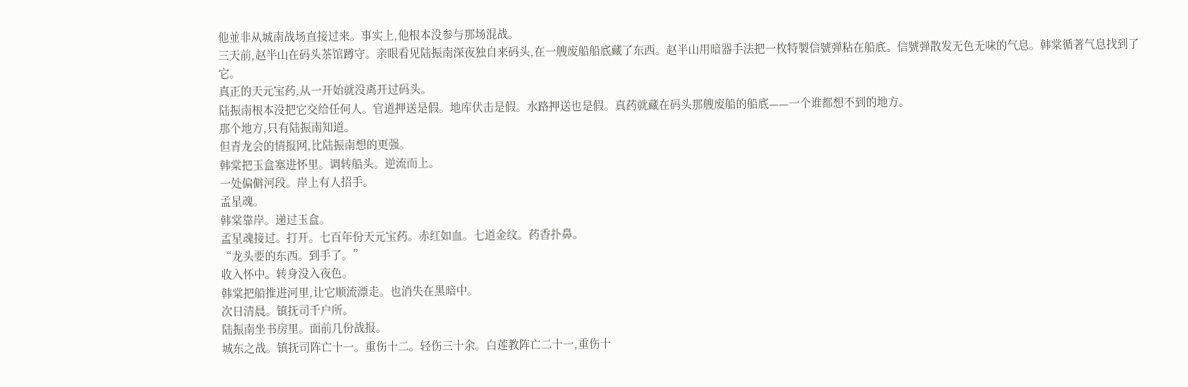他並非从城南战场直接过来。事实上,他根本没参与那场混战。
三天前,赵半山在码头茶馆蹲守。亲眼看见陆振南深夜独自来码头,在一艘废船船底藏了东西。赵半山用暗器手法把一枚特製信號弹粘在船底。信號弹散发无色无味的气息。韩棠循著气息找到了它。
真正的天元宝药,从一开始就没离开过码头。
陆振南根本没把它交给任何人。官道押送是假。地库伏击是假。水路押送也是假。真药就藏在码头那艘废船的船底——一个谁都想不到的地方。
那个地方,只有陆振南知道。
但青龙会的情报网,比陆振南想的更强。
韩棠把玉盒塞进怀里。调转船头。逆流而上。
一处偏僻河段。岸上有人招手。
孟星魂。
韩棠靠岸。递过玉盒。
孟星魂接过。打开。七百年份天元宝药。赤红如血。七道金纹。药香扑鼻。
“龙头要的东西。到手了。”
收入怀中。转身没入夜色。
韩棠把船推进河里,让它顺流漂走。也消失在黑暗中。
次日清晨。镇抚司千户所。
陆振南坐书房里。面前几份战报。
城东之战。镇抚司阵亡十一。重伤十二。轻伤三十余。白莲教阵亡二十一,重伤十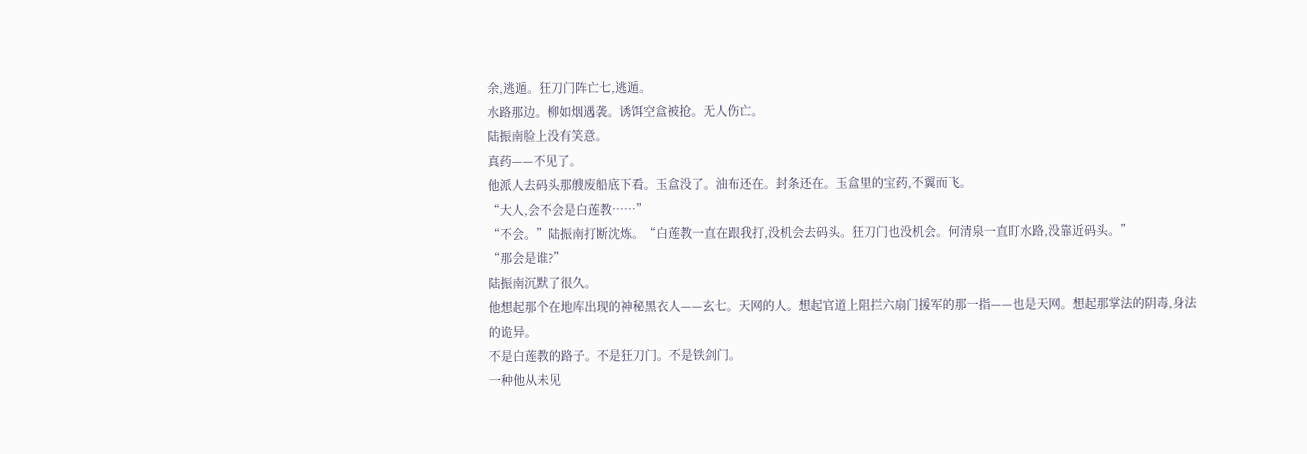余,逃遁。狂刀门阵亡七,逃遁。
水路那边。柳如烟遇袭。诱饵空盒被抢。无人伤亡。
陆振南脸上没有笑意。
真药——不见了。
他派人去码头那艘废船底下看。玉盒没了。油布还在。封条还在。玉盒里的宝药,不翼而飞。
“大人,会不会是白莲教……”
“不会。”陆振南打断沈炼。“白莲教一直在跟我打,没机会去码头。狂刀门也没机会。何清泉一直盯水路,没靠近码头。”
“那会是谁?”
陆振南沉默了很久。
他想起那个在地库出现的神秘黑衣人——玄七。天网的人。想起官道上阻拦六扇门援军的那一指——也是天网。想起那掌法的阴毒,身法的诡异。
不是白莲教的路子。不是狂刀门。不是铁剑门。
一种他从未见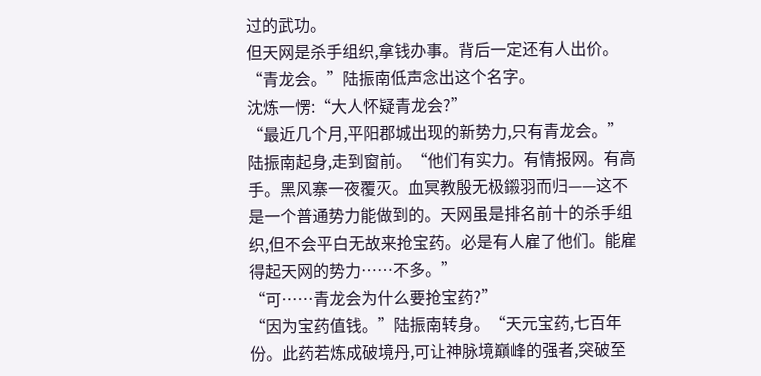过的武功。
但天网是杀手组织,拿钱办事。背后一定还有人出价。
“青龙会。”陆振南低声念出这个名字。
沈炼一愣:“大人怀疑青龙会?”
“最近几个月,平阳郡城出现的新势力,只有青龙会。”陆振南起身,走到窗前。“他们有实力。有情报网。有高手。黑风寨一夜覆灭。血冥教殷无极鎩羽而归——这不是一个普通势力能做到的。天网虽是排名前十的杀手组织,但不会平白无故来抢宝药。必是有人雇了他们。能雇得起天网的势力……不多。”
“可……青龙会为什么要抢宝药?”
“因为宝药值钱。”陆振南转身。“天元宝药,七百年份。此药若炼成破境丹,可让神脉境巔峰的强者,突破至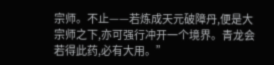宗师。不止——若炼成天元破障丹,便是大宗师之下,亦可强行冲开一个境界。青龙会若得此药,必有大用。”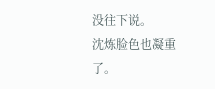没往下说。
沈炼脸色也凝重了。